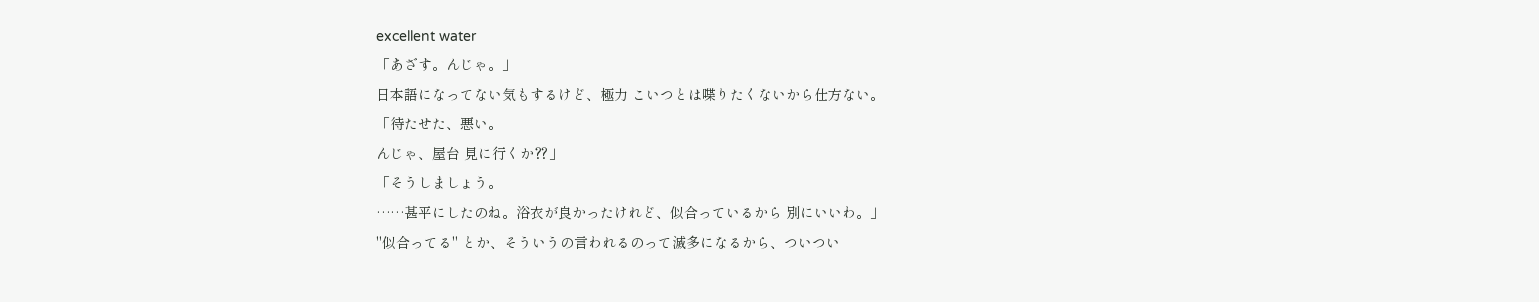excellent water
「あざす。んじゃ。」
日本語になってない気もするけど、極力 こいつとは喋りたくないから仕方ない。
「待たせた、悪い。
んじゃ、屋台 見に行くか⁇」
「そうしましょう。
……甚平にしたのね。浴衣が良かったけれど、似合っているから 別にいいわ。」
"似合ってる" とか、そういうの言われるのって滅多になるから、ついつい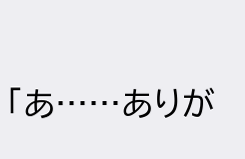「あ……ありが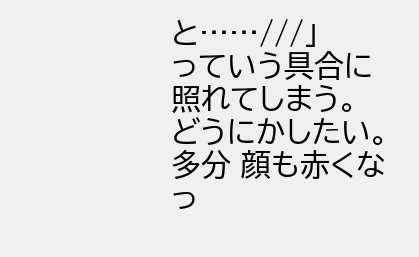と……///」
っていう具合に照れてしまう。
どうにかしたい。
多分 顔も赤くなっ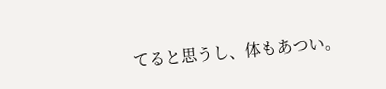てると思うし、体もあつい。